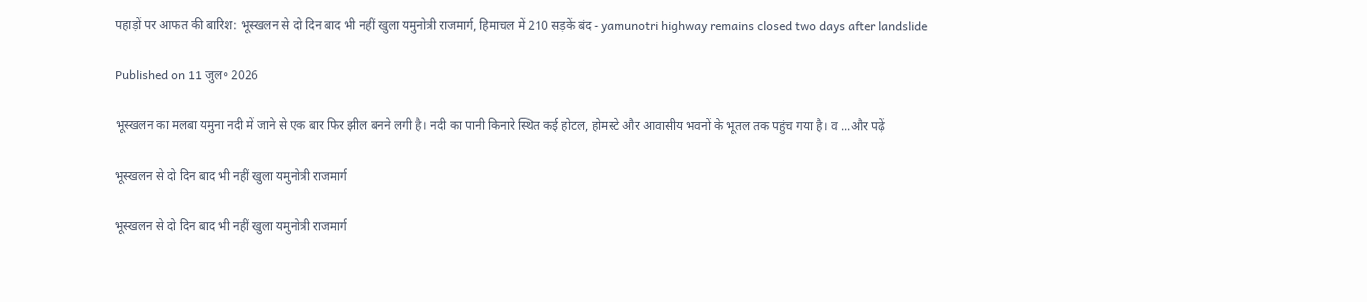पहाड़ों पर आफत की बारिश: भूस्खलन से दो दिन बाद भी नहीं खुला यमुनोत्री राजमार्ग, हिमाचल में 210 सड़कें बंद - yamunotri highway remains closed two days after landslide

Published on 11 जुल॰ 2026

भूस्खलन का मलबा यमुना नदी में जाने से एक बार फिर झील बनने लगी है। नदी का पानी किनारे स्थित कई होटल, होमस्टे और आवासीय भवनों के भूतल तक पहुंच गया है। व ...और पढ़ें

भूस्खलन से दो दिन बाद भी नहीं खुला यमुनोत्री राजमार्ग

भूस्खलन से दो दिन बाद भी नहीं खुला यमुनोत्री राजमार्ग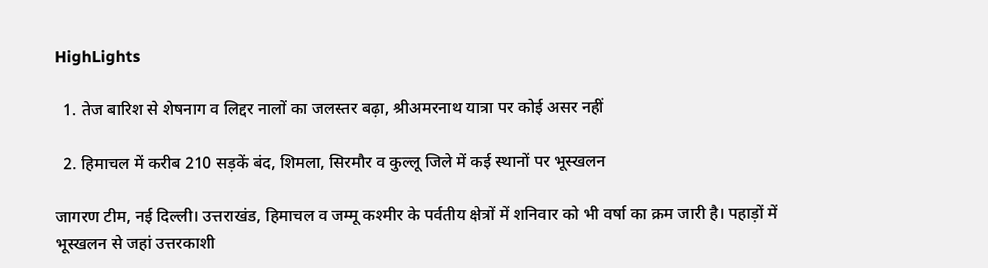HighLights

  1. तेज बारिश से शेषनाग व लिद्दर नालों का जलस्तर बढ़ा, श्रीअमरनाथ यात्रा पर कोई असर नहीं

  2. हिमाचल में करीब 210 सड़कें बंद, शिमला, सिरमौर व कुल्लू जिले में कई स्थानों पर भूस्खलन

जागरण टीम, नई दिल्ली। उत्तराखंड, हिमाचल व जम्मू कश्मीर के पर्वतीय क्षेत्रों में शनिवार को भी वर्षा का क्रम जारी है। पहाड़ों में भूस्खलन से जहां उत्तरकाशी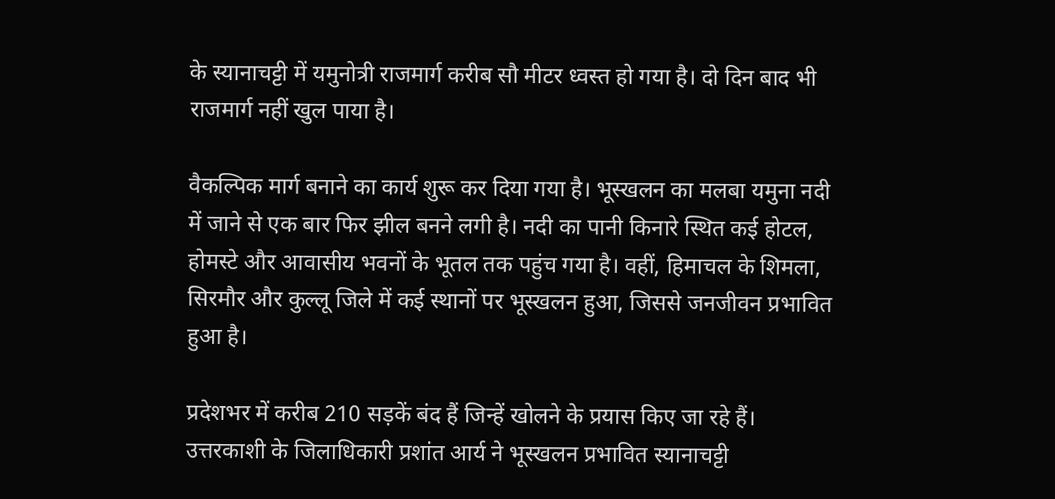के स्यानाचट्टी में यमुनोत्री राजमार्ग करीब सौ मीटर ध्वस्त हो गया है। दो दिन बाद भी राजमार्ग नहीं खुल पाया है।

वैकल्पिक मार्ग बनाने का कार्य शुरू कर दिया गया है। भूस्खलन का मलबा यमुना नदी में जाने से एक बार फिर झील बनने लगी है। नदी का पानी किनारे स्थित कई होटल, होमस्टे और आवासीय भवनों के भूतल तक पहुंच गया है। वहीं, हिमाचल के शिमला, सिरमौर और कुल्लू जिले में कई स्थानों पर भूस्खलन हुआ, जिससे जनजीवन प्रभावित हुआ है।

प्रदेशभर में करीब 210 सड़कें बंद हैं जिन्हें खोलने के प्रयास किए जा रहे हैं। उत्तरकाशी के जिलाधिकारी प्रशांत आर्य ने भूस्खलन प्रभावित स्यानाचट्टी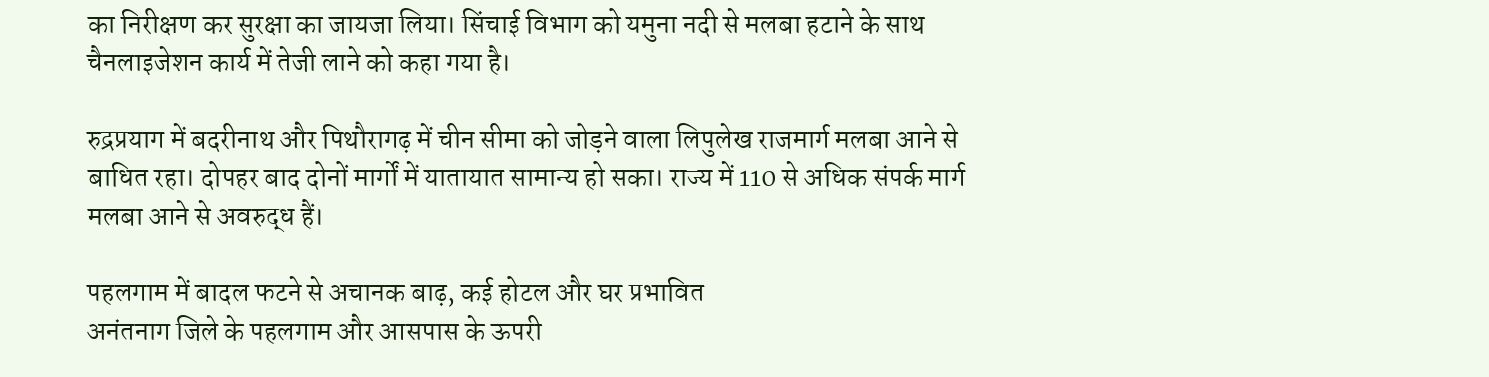का निरीक्षण कर सुरक्षा का जायजा लिया। सिंचाई विभाग को यमुना नदी से मलबा हटाने के साथ चैनलाइजेशन कार्य में तेजी लाने को कहा गया है।

रुद्रप्रयाग में बदरीनाथ और पिथौरागढ़ में चीन सीमा को जोड़ने वाला लिपुलेख राजमार्ग मलबा आने से बाधित रहा। दोपहर बाद दोनों मार्गों में यातायात सामान्य हो सका। राज्य में 110 से अधिक संपर्क मार्ग मलबा आने से अवरुद्ध हैं।

पहलगाम में बादल फटने से अचानक बाढ़, कई होटल और घर प्रभावित
अनंतनाग जिले के पहलगाम और आसपास के ऊपरी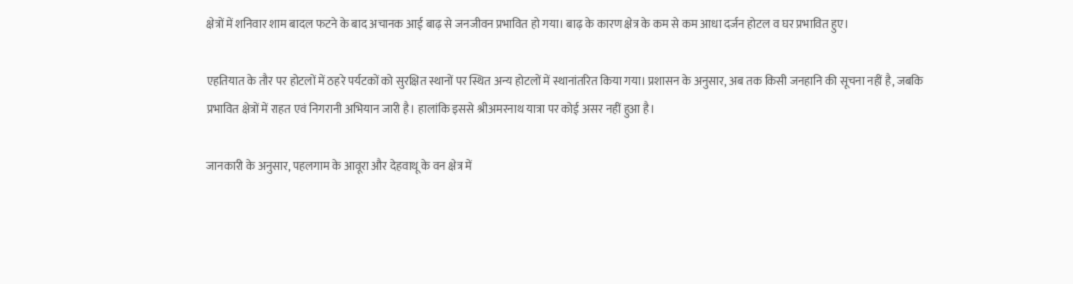क्षेत्रों में शनिवार शाम बादल फटने के बाद अचानक आई बाढ़ से जनजीवन प्रभावित हो गया। बाढ़ के कारण क्षेत्र के कम से कम आधा दर्जन होटल व घर प्रभावित हुए।

एहतियात के तौर पर होटलों में ठहरे पर्यटकों को सुरक्षित स्थानों पर स्थित अन्य होटलों में स्थानांतरित किया गया। प्रशासन के अनुसार, अब तक किसी जनहानि की सूचना नहीं है, जबकि प्रभावित क्षेत्रों में राहत एवं निगरानी अभियान जारी है। हालांकि इससे श्रीअमरनाथ यात्रा पर कोई असर नहीं हुआ है।

जानकारी के अनुसार, पहलगाम के आवूरा और देहवाथू के वन क्षेत्र में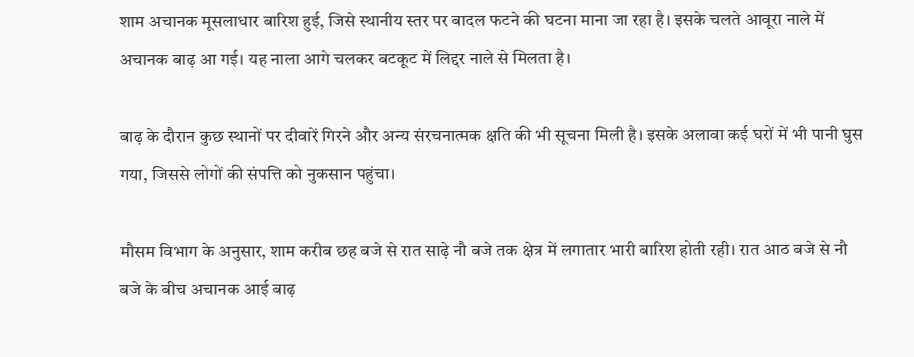शाम अचानक मूसलाधार बारिश हुई, जिसे स्थानीय स्तर पर बादल फटने की घटना माना जा रहा है। इसके चलते आवूरा नाले में अचानक बाढ़ आ गई। यह नाला आगे चलकर बटकूट में लिद्दर नाले से मिलता है।

बाढ़ के दौरान कुछ स्थानों पर दीवारें गिरने और अन्य संरचनात्मक क्षति की भी सूचना मिली है। इसके अलावा कई घरों में भी पानी घुस गया, जिससे लोगों की संपत्ति को नुकसान पहुंचा।

मौसम विभाग के अनुसार, शाम करीब छह बजे से रात साढ़े नौ बजे तक क्षेत्र में लगातार भारी बारिश होती रही। रात आठ बजे से नौ बजे के बीच अचानक आई बाढ़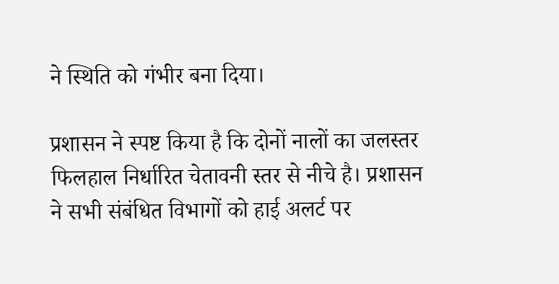ने स्थिति को गंभीर बना दिया।

प्रशासन ने स्पष्ट किया है कि दोनों नालों का जलस्तर फिलहाल निर्धारित चेतावनी स्तर से नीचे है। प्रशासन ने सभी संबंधित विभागों को हाई अलर्ट पर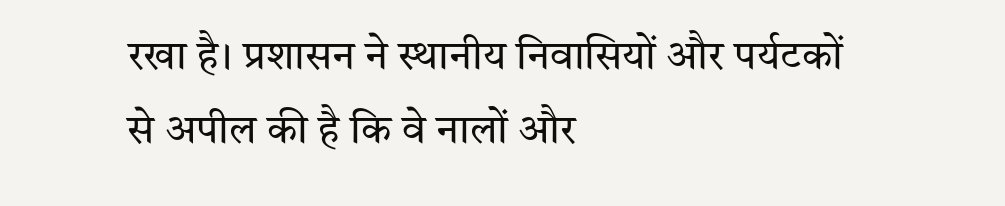रखा है। प्रशासन ने स्थानीय निवासियों और पर्यटकों से अपील की है कि वे नालों और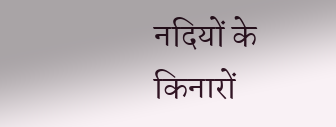नदियों के किनारों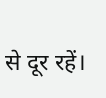से दूर रहें।